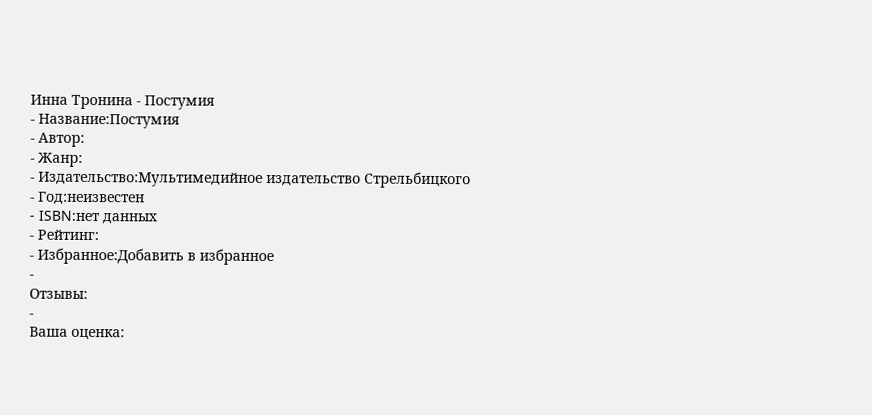Инна Тронина - Постумия
- Название:Постумия
- Автор:
- Жанр:
- Издательство:Мультимедийное издательство Стрельбицкого
- Год:неизвестен
- ISBN:нет данных
- Рейтинг:
- Избранное:Добавить в избранное
-
Отзывы:
-
Ваша оценка: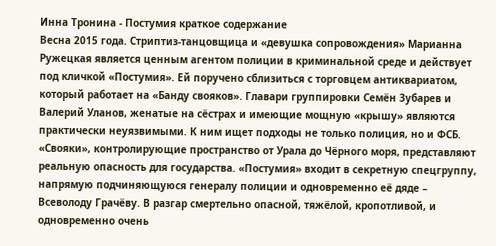Инна Тронина - Постумия краткое содержание
Весна 2015 года. Стриптиз-танцовщица и «девушка сопровождения» Марианна Ружецкая является ценным агентом полиции в криминальной среде и действует под кличкой «Постумия». Ей поручено сблизиться с торговцем антиквариатом, который работает на «Банду свояков». Главари группировки Семён Зубарев и Валерий Уланов, женатые на сёстрах и имеющие мощную «крышу» являются практически неуязвимыми. К ним ищет подходы не только полиция, но и ФСБ. «Свояки», контролирующие пространство от Урала до Чёрного моря, представляют реальную опасность для государства. «Постумия» входит в секретную спецгруппу, напрямую подчиняющуюся генералу полиции и одновременно её дяде – Всеволоду Грачёву. В разгар смертельно опасной, тяжёлой, кропотливой, и одновременно очень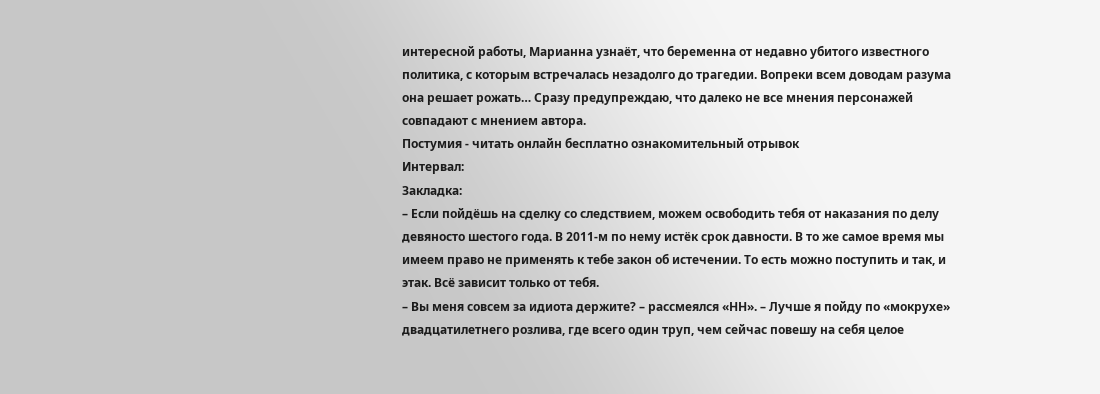интересной работы, Марианна узнаёт, что беременна от недавно убитого известного политика, с которым встречалась незадолго до трагедии. Вопреки всем доводам разума она решает рожать… Сразу предупреждаю, что далеко не все мнения персонажей совпадают с мнением автора.
Постумия - читать онлайн бесплатно ознакомительный отрывок
Интервал:
Закладка:
– Если пойдёшь на сделку со следствием, можем освободить тебя от наказания по делу девяносто шестого года. В 2011-м по нему истёк срок давности. В то же самое время мы имеем право не применять к тебе закон об истечении. То есть можно поступить и так, и этак. Всё зависит только от тебя.
– Вы меня совсем за идиота держите? – рассмеялся «НН». – Лучше я пойду по «мокрухе» двадцатилетнего розлива, где всего один труп, чем сейчас повешу на себя целое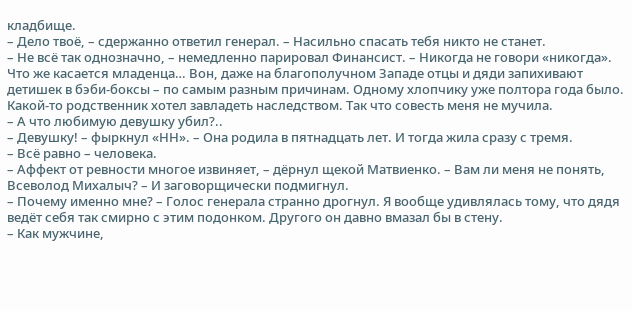кладбище.
– Дело твоё, – сдержанно ответил генерал. – Насильно спасать тебя никто не станет.
– Не всё так однозначно, – немедленно парировал Финансист. – Никогда не говори «никогда». Что же касается младенца… Вон, даже на благополучном Западе отцы и дяди запихивают детишек в бэби-боксы – по самым разным причинам. Одному хлопчику уже полтора года было. Какой-то родственник хотел завладеть наследством. Так что совесть меня не мучила.
– А что любимую девушку убил?..
– Девушку! – фыркнул «НН». – Она родила в пятнадцать лет. И тогда жила сразу с тремя.
– Всё равно – человека.
– Аффект от ревности многое извиняет, – дёрнул щекой Матвиенко. – Вам ли меня не понять, Всеволод Михалыч? – И заговорщически подмигнул.
– Почему именно мне? – Голос генерала странно дрогнул. Я вообще удивлялась тому, что дядя ведёт себя так смирно с этим подонком. Другого он давно вмазал бы в стену.
– Как мужчине,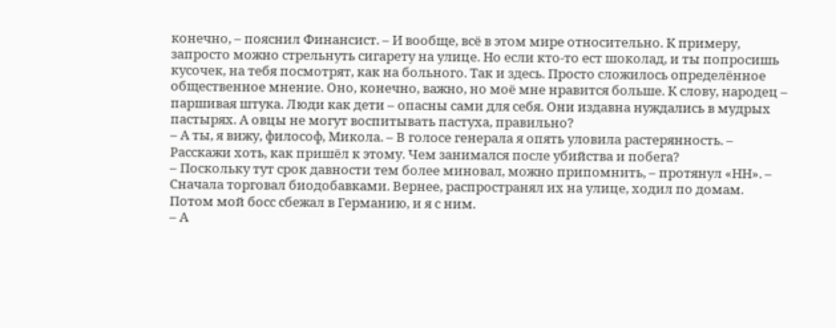конечно, – пояснил Финансист. – И вообще, всё в этом мире относительно. К примеру, запросто можно стрельнуть сигарету на улице. Но если кто-то ест шоколад, и ты попросишь кусочек, на тебя посмотрят, как на больного. Так и здесь. Просто сложилось определённое общественное мнение. Оно, конечно, важно, но моё мне нравится больше. К слову, народец – паршивая штука. Люди как дети – опасны сами для себя. Они издавна нуждались в мудрых пастырях. А овцы не могут воспитывать пастуха, правильно?
– А ты, я вижу, философ, Микола. – В голосе генерала я опять уловила растерянность. – Расскажи хоть, как пришёл к этому. Чем занимался после убийства и побега?
– Поскольку тут срок давности тем более миновал, можно припомнить, – протянул «НН». – Сначала торговал биодобавками. Вернее, распространял их на улице, ходил по домам. Потом мой босс сбежал в Германию, и я с ним.
– А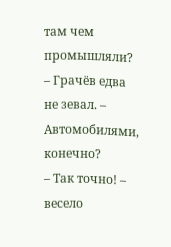там чем промышляли? – Грачёв едва не зевал. – Автомобилями, конечно?
– Так точно! – весело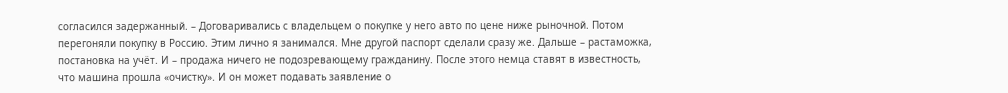согласился задержанный. – Договаривались с владельцем о покупке у него авто по цене ниже рыночной. Потом перегоняли покупку в Россию. Этим лично я занимался. Мне другой паспорт сделали сразу же. Дальше – растаможка, постановка на учёт. И – продажа ничего не подозревающему гражданину. После этого немца ставят в известность, что машина прошла «очистку». И он может подавать заявление о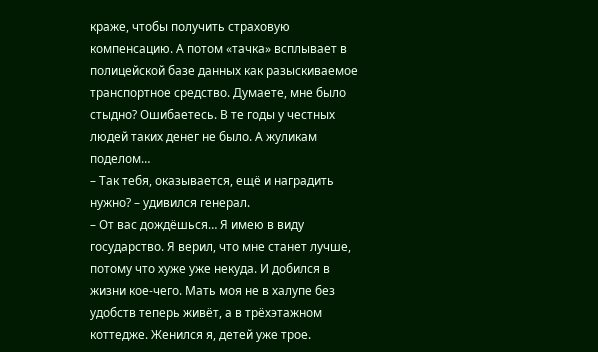краже, чтобы получить страховую компенсацию. А потом «тачка» всплывает в полицейской базе данных как разыскиваемое транспортное средство. Думаете, мне было стыдно? Ошибаетесь. В те годы у честных людей таких денег не было. А жуликам поделом…
– Так тебя, оказывается, ещё и наградить нужно? – удивился генерал.
– От вас дождёшься… Я имею в виду государство. Я верил, что мне станет лучше, потому что хуже уже некуда. И добился в жизни кое-чего. Мать моя не в халупе без удобств теперь живёт, а в трёхэтажном коттедже. Женился я, детей уже трое.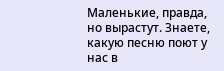Маленькие, правда, но вырастут. Знаете, какую песню поют у нас в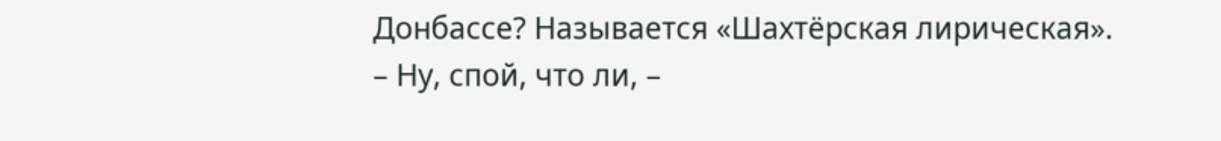Донбассе? Называется «Шахтёрская лирическая».
– Ну, спой, что ли, –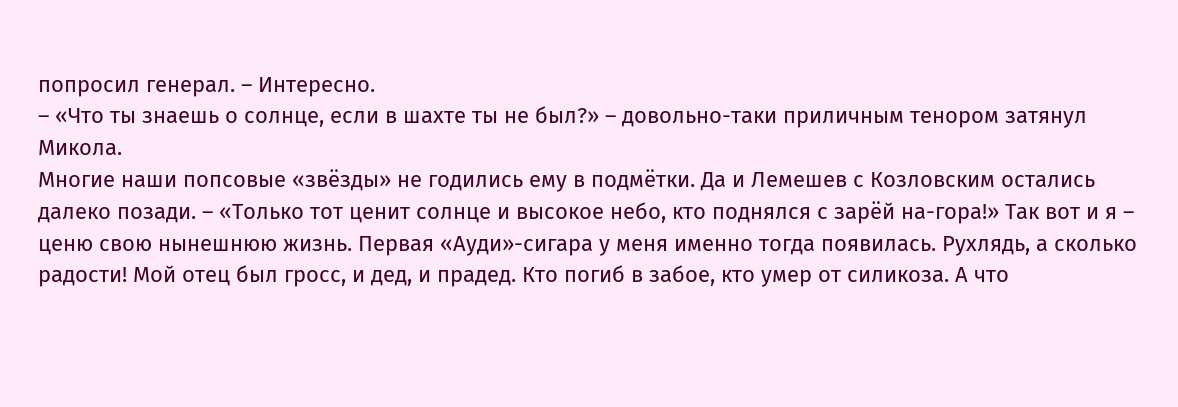попросил генерал. – Интересно.
– «Что ты знаешь о солнце, если в шахте ты не был?» – довольно-таки приличным тенором затянул Микола.
Многие наши попсовые «звёзды» не годились ему в подмётки. Да и Лемешев с Козловским остались далеко позади. – «Только тот ценит солнце и высокое небо, кто поднялся с зарёй на-гора!» Так вот и я – ценю свою нынешнюю жизнь. Первая «Ауди»-сигара у меня именно тогда появилась. Рухлядь, а сколько радости! Мой отец был гросс, и дед, и прадед. Кто погиб в забое, кто умер от силикоза. А что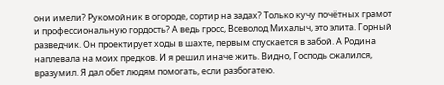они имели? Рукомойник в огороде, сортир на задах? Только кучу почётных грамот и профессиональную гордость? А ведь гросс, Всеволод Михалыч, это элита. Горный разведчик. Он проектирует ходы в шахте, первым спускается в забой. А Родина наплевала на моих предков. И я решил иначе жить. Видно, Господь сжалился, вразумил. Я дал обет людям помогать, если разбогатею.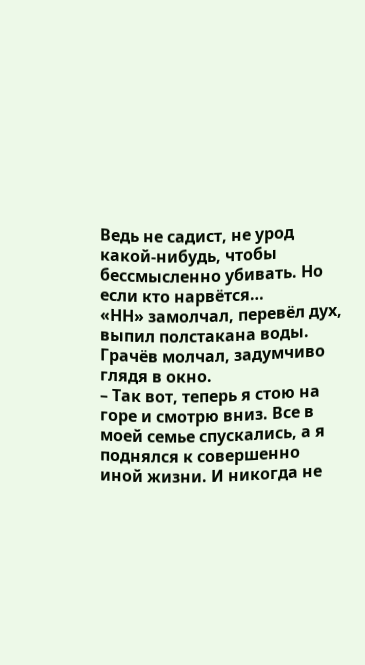Ведь не садист, не урод какой-нибудь, чтобы бессмысленно убивать. Но если кто нарвётся…
«НН» замолчал, перевёл дух, выпил полстакана воды. Грачёв молчал, задумчиво глядя в окно.
– Так вот, теперь я стою на горе и смотрю вниз. Все в моей семье спускались, а я поднялся к совершенно иной жизни. И никогда не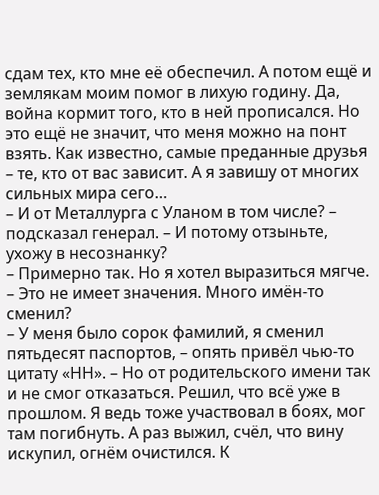сдам тех, кто мне её обеспечил. А потом ещё и землякам моим помог в лихую годину. Да, война кормит того, кто в ней прописался. Но это ещё не значит, что меня можно на понт взять. Как известно, самые преданные друзья – те, кто от вас зависит. А я завишу от многих сильных мира сего…
– И от Металлурга с Уланом в том числе? – подсказал генерал. – И потому отзыньте, ухожу в несознанку?
– Примерно так. Но я хотел выразиться мягче.
– Это не имеет значения. Много имён-то сменил?
– У меня было сорок фамилий, я сменил пятьдесят паспортов, – опять привёл чью-то цитату «НН». – Но от родительского имени так и не смог отказаться. Решил, что всё уже в прошлом. Я ведь тоже участвовал в боях, мог там погибнуть. А раз выжил, счёл, что вину искупил, огнём очистился. К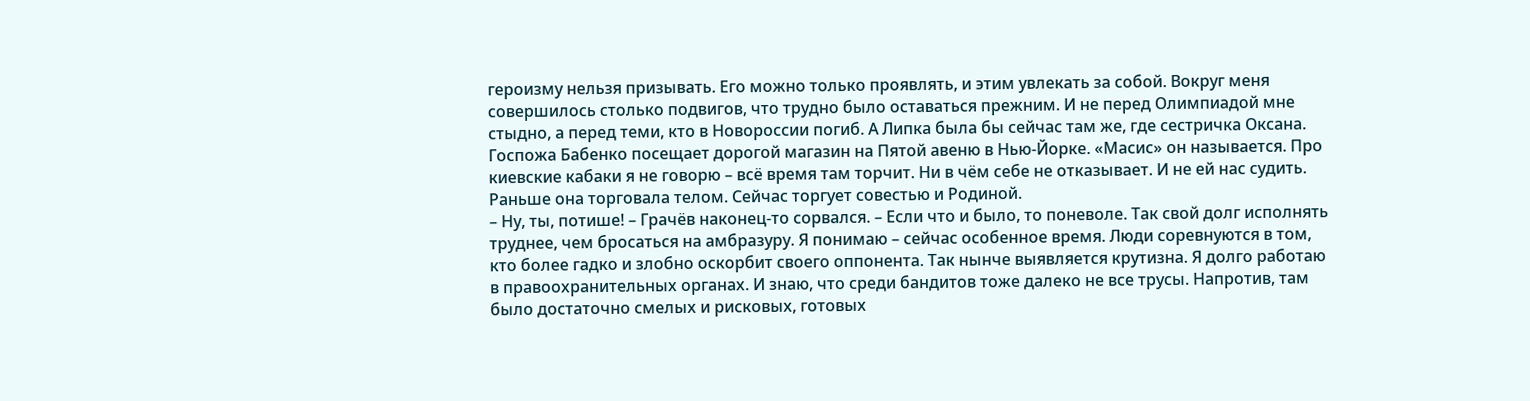героизму нельзя призывать. Его можно только проявлять, и этим увлекать за собой. Вокруг меня совершилось столько подвигов, что трудно было оставаться прежним. И не перед Олимпиадой мне стыдно, а перед теми, кто в Новороссии погиб. А Липка была бы сейчас там же, где сестричка Оксана. Госпожа Бабенко посещает дорогой магазин на Пятой авеню в Нью-Йорке. «Масис» он называется. Про киевские кабаки я не говорю – всё время там торчит. Ни в чём себе не отказывает. И не ей нас судить. Раньше она торговала телом. Сейчас торгует совестью и Родиной.
– Ну, ты, потише! – Грачёв наконец-то сорвался. – Если что и было, то поневоле. Так свой долг исполнять труднее, чем бросаться на амбразуру. Я понимаю – сейчас особенное время. Люди соревнуются в том, кто более гадко и злобно оскорбит своего оппонента. Так нынче выявляется крутизна. Я долго работаю в правоохранительных органах. И знаю, что среди бандитов тоже далеко не все трусы. Напротив, там было достаточно смелых и рисковых, готовых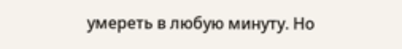умереть в любую минуту. Но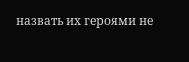назвать их героями не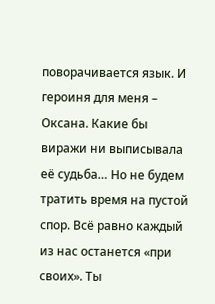поворачивается язык. И героиня для меня – Оксана. Какие бы виражи ни выписывала её судьба… Но не будем тратить время на пустой спор. Всё равно каждый из нас останется «при своих». Ты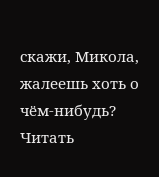скажи, Микола, жалеешь хоть о чём-нибудь?
Читать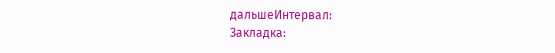дальшеИнтервал:
Закладка: